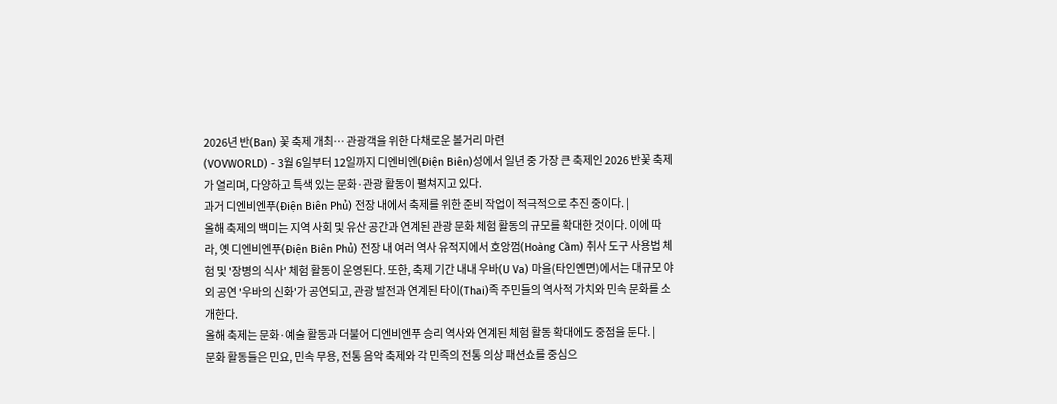2026년 반(Ban) 꽃 축제 개최… 관광객을 위한 다채로운 볼거리 마련
(VOVWORLD) - 3월 6일부터 12일까지 디엔비엔(Điện Biên)성에서 일년 중 가장 큰 축제인 2026 반꽃 축제가 열리며, 다양하고 특색 있는 문화·관광 활동이 펼쳐지고 있다.
과거 디엔비엔푸(Điện Biên Phủ) 전장 내에서 축제를 위한 준비 작업이 적극적으로 추진 중이다. |
올해 축제의 백미는 지역 사회 및 유산 공간과 연계된 관광 문화 체험 활동의 규모를 확대한 것이다. 이에 따라, 옛 디엔비엔푸(Điện Biên Phủ) 전장 내 여러 역사 유적지에서 호앙껌(Hoàng Cầm) 취사 도구 사용법 체험 및 '장병의 식사' 체험 활동이 운영된다. 또한, 축제 기간 내내 우바(U Va) 마을(타인옌면)에서는 대규모 야외 공연 '우바의 신화'가 공연되고, 관광 발전과 연계된 타이(Thai)족 주민들의 역사적 가치와 민속 문화를 소개한다.
올해 축제는 문화·예술 활동과 더불어 디엔비엔푸 승리 역사와 연계된 체험 활동 확대에도 중점을 둔다. |
문화 활동들은 민요, 민속 무용, 전통 음악 축제와 각 민족의 전통 의상 패션쇼를 중심으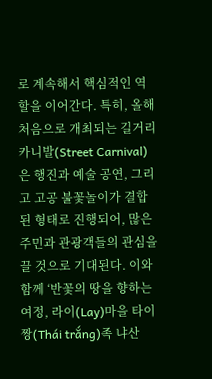로 계속해서 핵심적인 역할을 이어간다. 특히, 올해 처음으로 개최되는 길거리 카니발(Street Carnival)은 행진과 예술 공연, 그리고 고공 불꽃놀이가 결합된 형태로 진행되어, 많은 주민과 관광객들의 관심을 끌 것으로 기대된다. 이와 함께 ‘반꽃의 땅을 향하는 여정, 라이(Lay)마을 타이짱(Thái trắng)족 냐산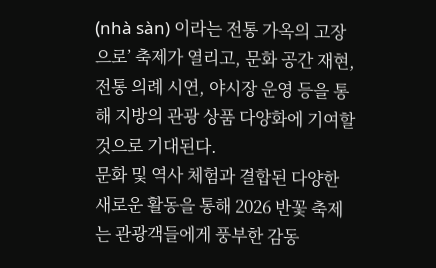(nhà sàn) 이라는 전통 가옥의 고장으로’ 축제가 열리고, 문화 공간 재현, 전통 의례 시연, 야시장 운영 등을 통해 지방의 관광 상품 다양화에 기여할 것으로 기대된다.
문화 및 역사 체험과 결합된 다양한 새로운 활동을 통해 2026 반꽃 축제는 관광객들에게 풍부한 감동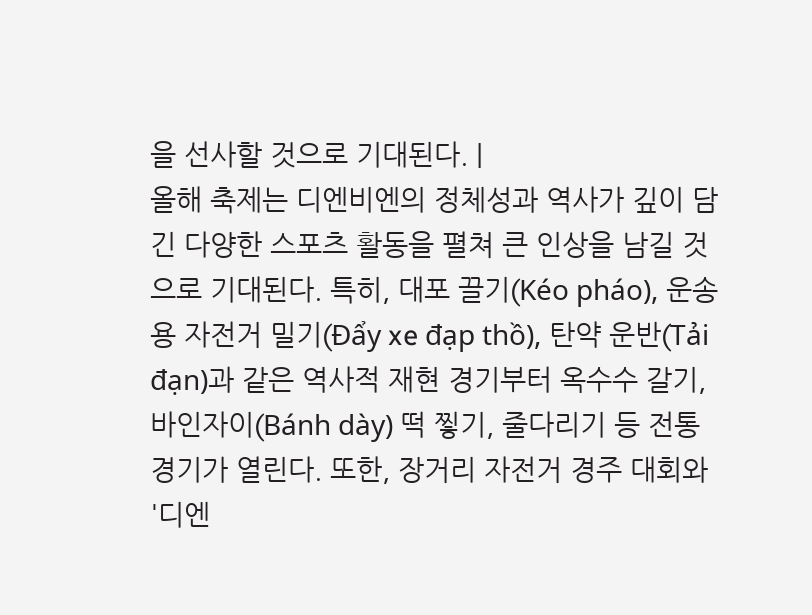을 선사할 것으로 기대된다. |
올해 축제는 디엔비엔의 정체성과 역사가 깊이 담긴 다양한 스포츠 활동을 펼쳐 큰 인상을 남길 것으로 기대된다. 특히, 대포 끌기(Kéo pháo), 운송용 자전거 밀기(Đẩy xe đạp thồ), 탄약 운반(Tải đạn)과 같은 역사적 재현 경기부터 옥수수 갈기, 바인자이(Bánh dày) 떡 찧기, 줄다리기 등 전통 경기가 열린다. 또한, 장거리 자전거 경주 대회와 '디엔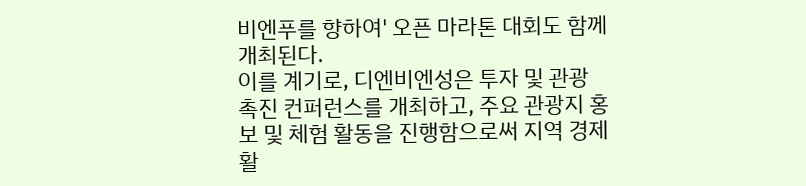비엔푸를 향하여' 오픈 마라톤 대회도 함께 개최된다.
이를 계기로, 디엔비엔성은 투자 및 관광 촉진 컨퍼런스를 개최하고, 주요 관광지 홍보 및 체험 활동을 진행함으로써 지역 경제 활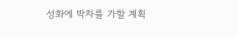성화에 박차를 가할 계획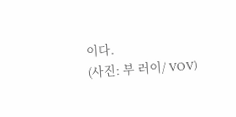이다.
(사진: 부 러이/ VOV)